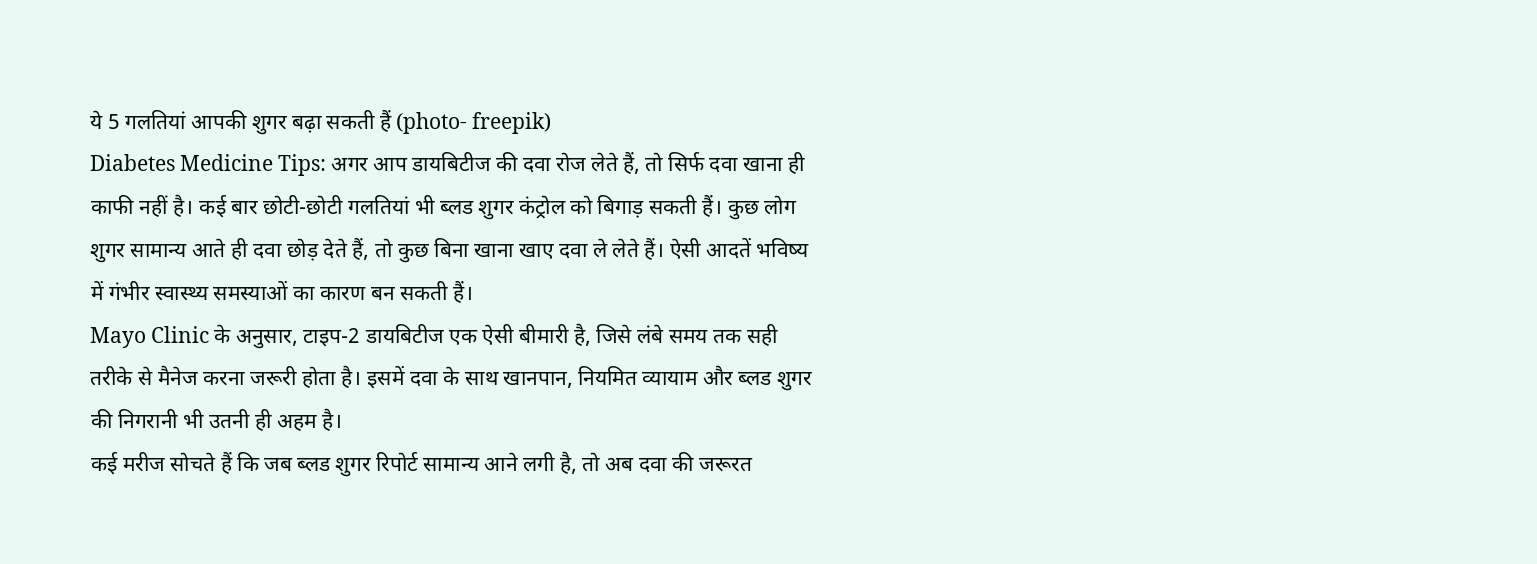ये 5 गलतियां आपकी शुगर बढ़ा सकती हैं (photo- freepik)
Diabetes Medicine Tips: अगर आप डायबिटीज की दवा रोज लेते हैं, तो सिर्फ दवा खाना ही काफी नहीं है। कई बार छोटी-छोटी गलतियां भी ब्लड शुगर कंट्रोल को बिगाड़ सकती हैं। कुछ लोग शुगर सामान्य आते ही दवा छोड़ देते हैं, तो कुछ बिना खाना खाए दवा ले लेते हैं। ऐसी आदतें भविष्य में गंभीर स्वास्थ्य समस्याओं का कारण बन सकती हैं।
Mayo Clinic के अनुसार, टाइप-2 डायबिटीज एक ऐसी बीमारी है, जिसे लंबे समय तक सही तरीके से मैनेज करना जरूरी होता है। इसमें दवा के साथ खानपान, नियमित व्यायाम और ब्लड शुगर की निगरानी भी उतनी ही अहम है।
कई मरीज सोचते हैं कि जब ब्लड शुगर रिपोर्ट सामान्य आने लगी है, तो अब दवा की जरूरत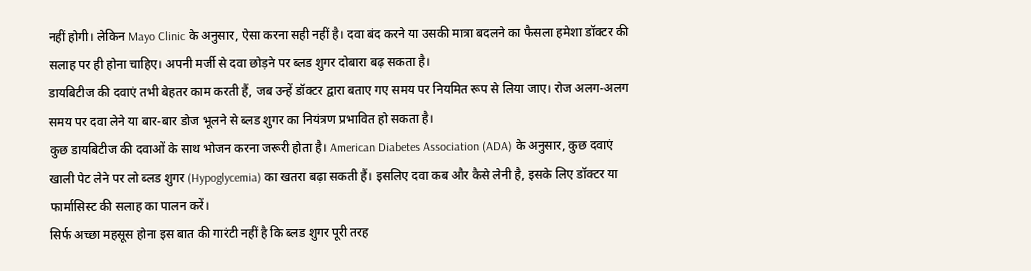नहीं होगी। लेकिन Mayo Clinic के अनुसार, ऐसा करना सही नहीं है। दवा बंद करने या उसकी मात्रा बदलने का फैसला हमेशा डॉक्टर की सलाह पर ही होना चाहिए। अपनी मर्जी से दवा छोड़ने पर ब्लड शुगर दोबारा बढ़ सकता है।
डायबिटीज की दवाएं तभी बेहतर काम करती हैं, जब उन्हें डॉक्टर द्वारा बताए गए समय पर नियमित रूप से लिया जाए। रोज अलग-अलग समय पर दवा लेने या बार-बार डोज भूलने से ब्लड शुगर का नियंत्रण प्रभावित हो सकता है।
कुछ डायबिटीज की दवाओं के साथ भोजन करना जरूरी होता है। American Diabetes Association (ADA) के अनुसार, कुछ दवाएं खाली पेट लेने पर लो ब्लड शुगर (Hypoglycemia) का खतरा बढ़ा सकती हैं। इसलिए दवा कब और कैसे लेनी है, इसके लिए डॉक्टर या फार्मासिस्ट की सलाह का पालन करें।
सिर्फ अच्छा महसूस होना इस बात की गारंटी नहीं है कि ब्लड शुगर पूरी तरह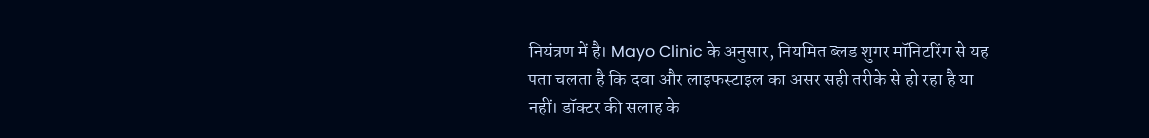नियंत्रण में है। Mayo Clinic के अनुसार, नियमित ब्लड शुगर मॉनिटरिंग से यह पता चलता है कि दवा और लाइफस्टाइल का असर सही तरीके से हो रहा है या नहीं। डॉक्टर की सलाह के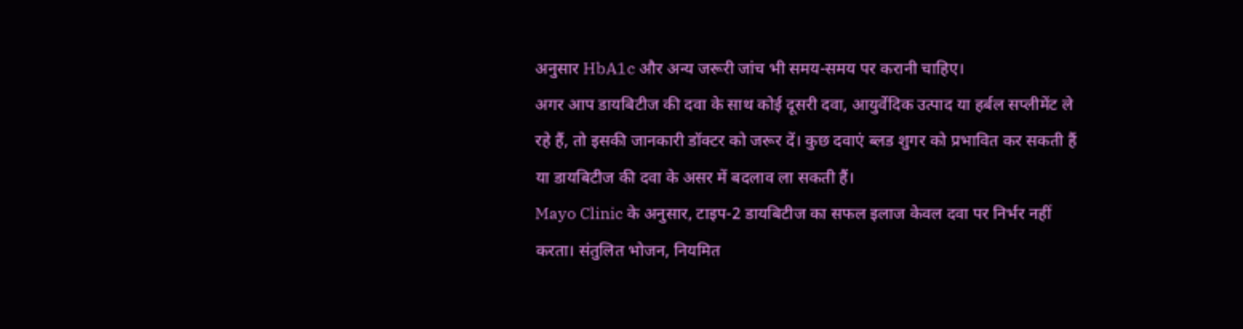अनुसार HbA1c और अन्य जरूरी जांच भी समय-समय पर करानी चाहिए।
अगर आप डायबिटीज की दवा के साथ कोई दूसरी दवा, आयुर्वेदिक उत्पाद या हर्बल सप्लीमेंट ले रहे हैं, तो इसकी जानकारी डॉक्टर को जरूर दें। कुछ दवाएं ब्लड शुगर को प्रभावित कर सकती हैं या डायबिटीज की दवा के असर में बदलाव ला सकती हैं।
Mayo Clinic के अनुसार, टाइप-2 डायबिटीज का सफल इलाज केवल दवा पर निर्भर नहीं करता। संतुलित भोजन, नियमित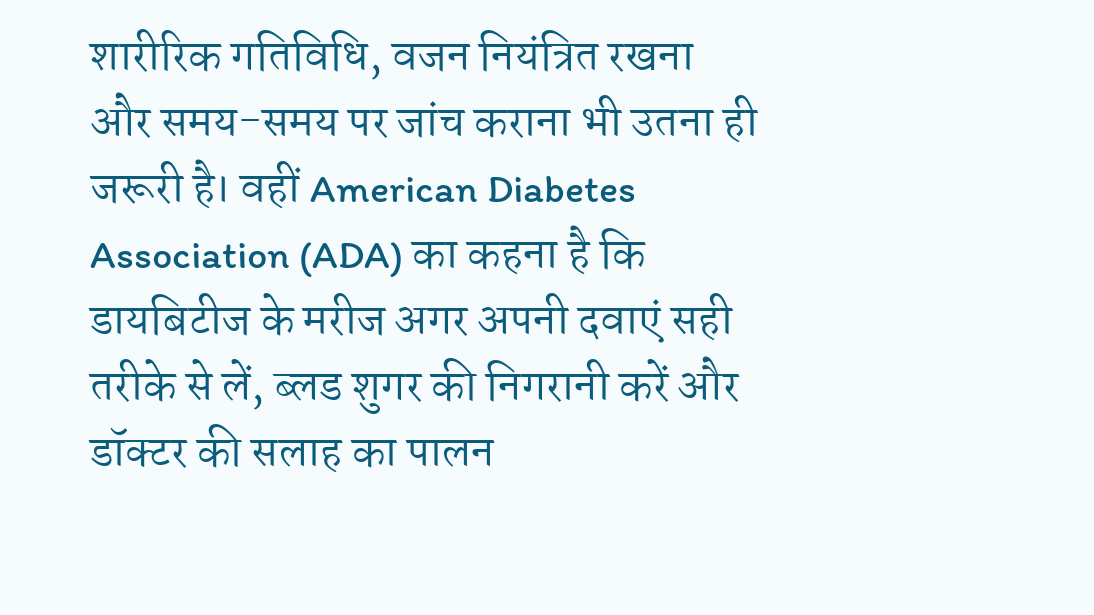शारीरिक गतिविधि, वजन नियंत्रित रखना और समय-समय पर जांच कराना भी उतना ही जरूरी है। वहीं American Diabetes Association (ADA) का कहना है कि डायबिटीज के मरीज अगर अपनी दवाएं सही तरीके से लें, ब्लड शुगर की निगरानी करें और डॉक्टर की सलाह का पालन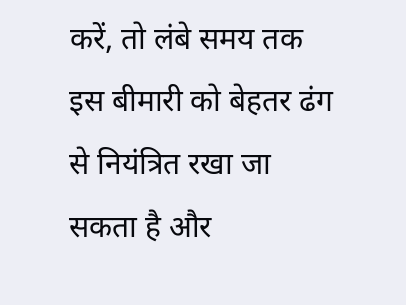करें, तो लंबे समय तक इस बीमारी को बेहतर ढंग से नियंत्रित रखा जा सकता है और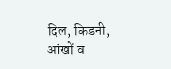दिल, किडनी, आंखों व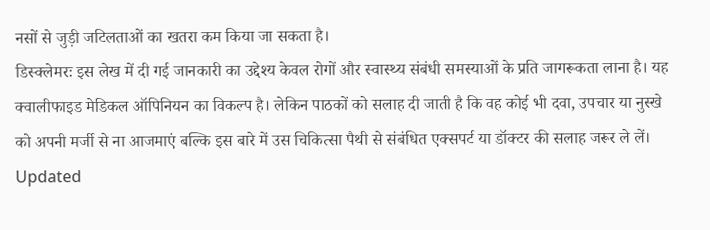नसों से जुड़ी जटिलताओं का खतरा कम किया जा सकता है।
डिस्क्लेमरः इस लेख में दी गई जानकारी का उद्देश्य केवल रोगों और स्वास्थ्य संबंधी समस्याओं के प्रति जागरूकता लाना है। यह क्वालीफाइड मेडिकल ऑपिनियन का विकल्प है। लेकिन पाठकों को सलाह दी जाती है कि वह कोई भी दवा, उपचार या नुस्खे को अपनी मर्जी से ना आजमाएं बल्कि इस बारे में उस चिकित्सा पैथी से संबंधित एक्सपर्ट या डॉक्टर की सलाह जरूर ले लें।
Updated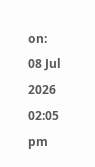on:
08 Jul 2026 02:05 pm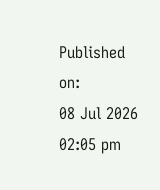Published on:
08 Jul 2026 02:05 pm